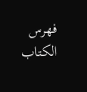فهرس الكتاب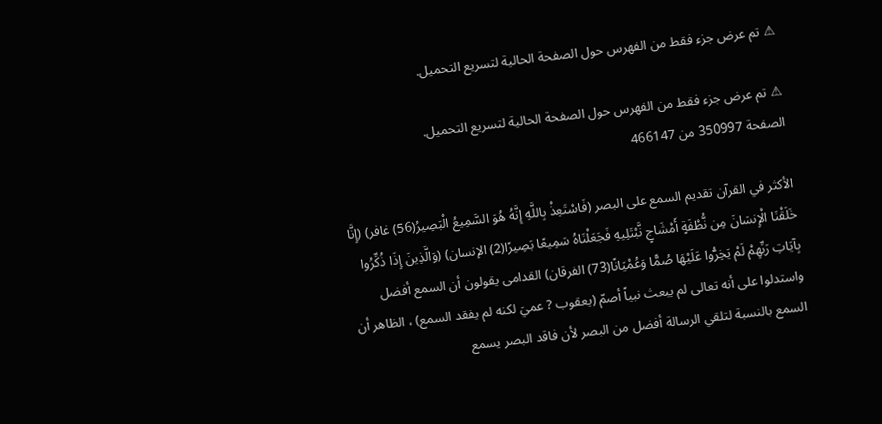⚠ تم عرض جزء فقط من الفهرس حول الصفحة الحالية لتسريع التحميل.

⚠ تم عرض جزء فقط من الفهرس حول الصفحة الحالية لتسريع التحميل.
الصفحة 350997 من 466147

الأكثر في القرآن تقديم السمع على البصر (فَاسْتَعِذْ بِاللَّهِ إِنَّهُ هُوَ السَّمِيعُ الْبَصِيرُ(56) غافر) (إِنَّا خَلَقْنَا الْإِنسَانَ مِن نُّطْفَةٍ أَمْشَاجٍ نَّبْتَلِيهِ فَجَعَلْنَاهُ سَمِيعًا بَصِيرًا(2) الإنسان) (وَالَّذِينَ إِذَا ذُكِّرُوا بِآيَاتِ رَبِّهِمْ لَمْ يَخِرُّوا عَلَيْهَا صُمًّا وَعُمْيَانًا(73) الفرقان) القدامى يقولون أن السمع أفضل واستدلوا على أنه تعالى لم يبعث نبياً أصمّ (يعقوب ? عميَ لكنه لم يفقد السمع) ، الظاهر أن السمع بالنسبة لتلقي الرسالة أفضل من البصر لأن فاقد البصر يسمع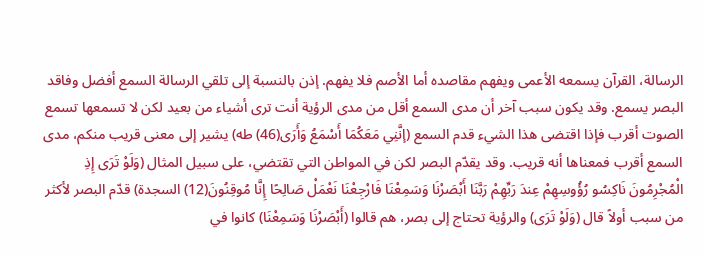الرسالة، القرآن يسمعه الأعمى ويفهم مقاصده أما الأصم فلا يفهم. إذن بالنسبة إلى تلقي الرسالة السمع أفضل وفاقد البصر يسمع. وقد يكون سبب آخر أن مدى السمع أقل من مدى الرؤية أنت ترى أشياء من بعيد لكن لا تسمعها تسمع الصوت أقرب فإذا اقتضى هذا الشيء قدم السمع (إنَّنِي مَعَكُمَا أَسْمَعُ وَأَرَى(46) طه) يشير إلى معنى قريب منكم، مدى السمع أقرب فمعناها أنه قريب. وقد يقدّم البصر لكن في المواطن التي تقتضي، على سبيل المثال (وَلَوْ تَرَى إِذِ الْمُجْرِمُونَ نَاكِسُو رُؤُوسِهِمْ عِندَ رَبِّهِمْ رَبَّنَا أَبْصَرْنَا وَسَمِعْنَا فَارْجِعْنَا نَعْمَلْ صَالِحًا إِنَّا مُوقِنُونَ(12) السجدة) قدّم البصر لأكثر من سبب أولاً قال (وَلَوْ تَرَى) والرؤية تحتاج إلى بصر، هم قالوا (أَبْصَرْنَا وَسَمِعْنَا) كانوا في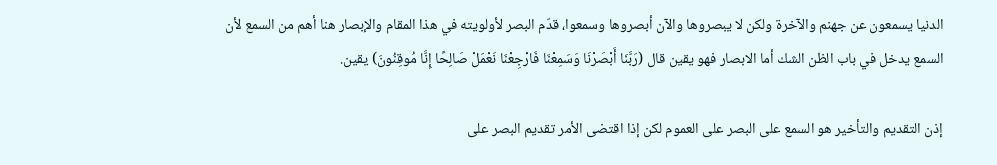الدنيا يسمعون عن جهنم والآخرة ولكن لا يبصروها والآن أبصروها وسمعوا، قدّم البصر لأولويته في هذا المقام والإبصار هنا أهم من السمع لأن السمع يدخل في باب الظن الشك أما الابصار فهو يقين قال (رَبَّنَا أَبْصَرْنَا وَسَمِعْنَا فَارْجِعْنَا نَعْمَلْ صَالِحًا إِنَّا مُوقِنُونَ) يقين.

إذن التقديم والتأخير هو السمع على البصر على العموم لكن إذا اقتضى الأمر تقديم البصر على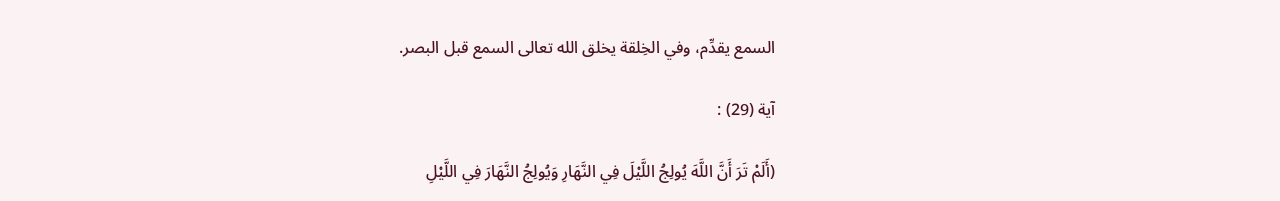السمع يقدِّم، وفي الخِلقة يخلق الله تعالى السمع قبل البصر.

آية (29) :

(أَلَمْ تَرَ أَنَّ اللَّهَ يُولِجُ اللَّيْلَ فِي النَّهَارِ وَيُولِجُ النَّهَارَ فِي اللَّيْلِ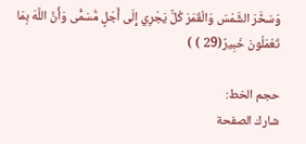وَسَخَّرَ الشَّمْسَ وَالْقَمَرَ كُلٌّ يَجْرِي إِلَى أَجَلٍ مُّسَمًّى وَأَنَّ اللَّهَ بِمَا تَعْمَلُونَ خَبِيرٌ(29 ) )

حجم الخط:
شارك الصفحة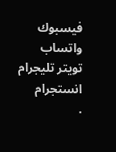فيسبوك واتساب تويتر تليجرام انستجرام
.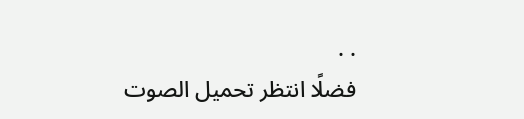. .
فضلًا انتظر تحميل الصوت